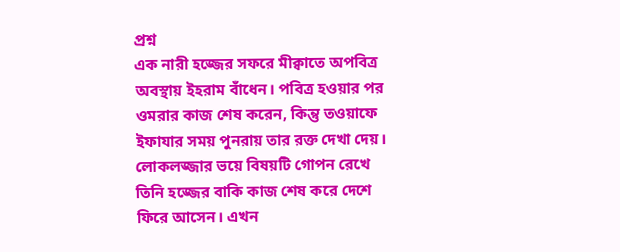প্রশ্ন
এক নারী হজ্জের সফরে মীক্বাতে অপবিত্র অবস্থায় ইহরাম বাঁধেন। পবিত্র হওয়ার পর ওমরার কাজ শেষ করেন, কিন্তু তওয়াফে ইফাযার সময় পুনরায় তার রক্ত দেখা দেয়। লোকলজ্জার ভয়ে বিষয়টি গোপন রেখে তিনি হজ্জের বাকি কাজ শেষ করে দেশে ফিরে আসেন। এখন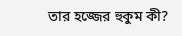তার হজ্জের হুকুম কী?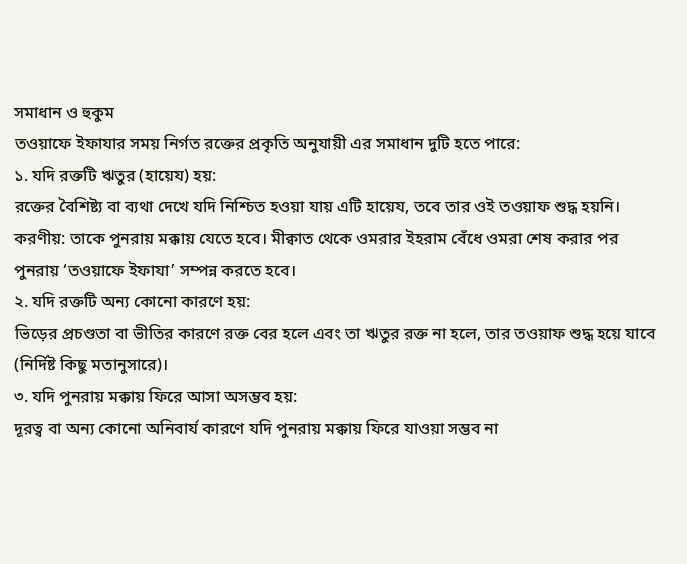সমাধান ও হুকুম
তওয়াফে ইফাযার সময় নির্গত রক্তের প্রকৃতি অনুযায়ী এর সমাধান দুটি হতে পারে:
১. যদি রক্তটি ঋতুর (হায়েয) হয়:
রক্তের বৈশিষ্ট্য বা ব্যথা দেখে যদি নিশ্চিত হওয়া যায় এটি হায়েয, তবে তার ওই তওয়াফ শুদ্ধ হয়নি।
করণীয়: তাকে পুনরায় মক্কায় যেতে হবে। মীক্বাত থেকে ওমরার ইহরাম বেঁধে ওমরা শেষ করার পর পুনরায় ‘তওয়াফে ইফাযা’ সম্পন্ন করতে হবে।
২. যদি রক্তটি অন্য কোনো কারণে হয়:
ভিড়ের প্রচণ্ডতা বা ভীতির কারণে রক্ত বের হলে এবং তা ঋতুর রক্ত না হলে, তার তওয়াফ শুদ্ধ হয়ে যাবে (নির্দিষ্ট কিছু মতানুসারে)।
৩. যদি পুনরায় মক্কায় ফিরে আসা অসম্ভব হয়:
দূরত্ব বা অন্য কোনো অনিবার্য কারণে যদি পুনরায় মক্কায় ফিরে যাওয়া সম্ভব না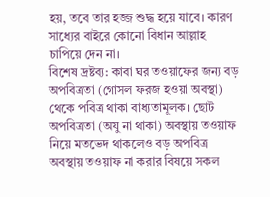হয়, তবে তার হজ্জ শুদ্ধ হয়ে যাবে। কারণ সাধ্যের বাইরে কোনো বিধান আল্লাহ চাপিয়ে দেন না।
বিশেষ দ্রষ্টব্য: কাবা ঘর তওয়াফের জন্য বড় অপবিত্রতা (গোসল ফরজ হওয়া অবস্থা) থেকে পবিত্র থাকা বাধ্যতামূলক। ছোট অপবিত্রতা (অযু না থাকা) অবস্থায় তওয়াফ নিয়ে মতভেদ থাকলেও বড় অপবিত্র অবস্থায় তওয়াফ না করার বিষয়ে সকল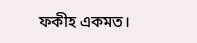ফকীহ একমত।